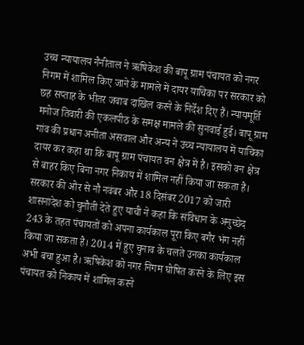उच्च न्यायालय नैनीताल ने ऋषिकेश की बापू ग्राम पंचायत को नगर निगम में शामिल किए जाने के मामले में दायर याचिका पर सरकार को छह सप्ताह के भीतर जवाब दाखिल करने के निर्देश दिए हैं। न्यायमूर्ति मनोज तिवारी की एकलपीठ के समक्ष मामले की सुनवाई हुई। बापू ग्राम गांव की प्रधान अनीता असवाल और अन्य ने उच्च न्यायालय में याचिका दायर कर कहा था कि बापू ग्राम पंचायत वन क्षेत्र में है। इसको वन क्षेत्र से बाहर किए बिना नगर निकाय में शामिल नहीं किया जा सकता है। सरकार की ओर से नौ नवंबर और 18 दिसंबर 2017 को जारी शासनादेश को चुनौती देते हुए याची ने कहा कि संविधान के अनुच्छेद 243 के तहत पंचायतों को अपना कार्यकाल पूरा किए बगैर भंग नहीं किया जा सकता है। 2014 में हुए चुनाव के चलते उनका कार्यकाल अभी बचा हुआ है। ऋषिकेश को नगर निगम घोषित करने के लिए इस पंचायत को निकाय में शामिल करने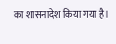का शासनादेश किया गया है।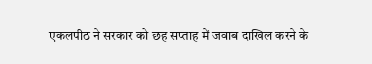एकलपीठ ने सरकार को छह सप्ताह में जवाब दाखिल करने के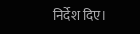निर्देश दिए।